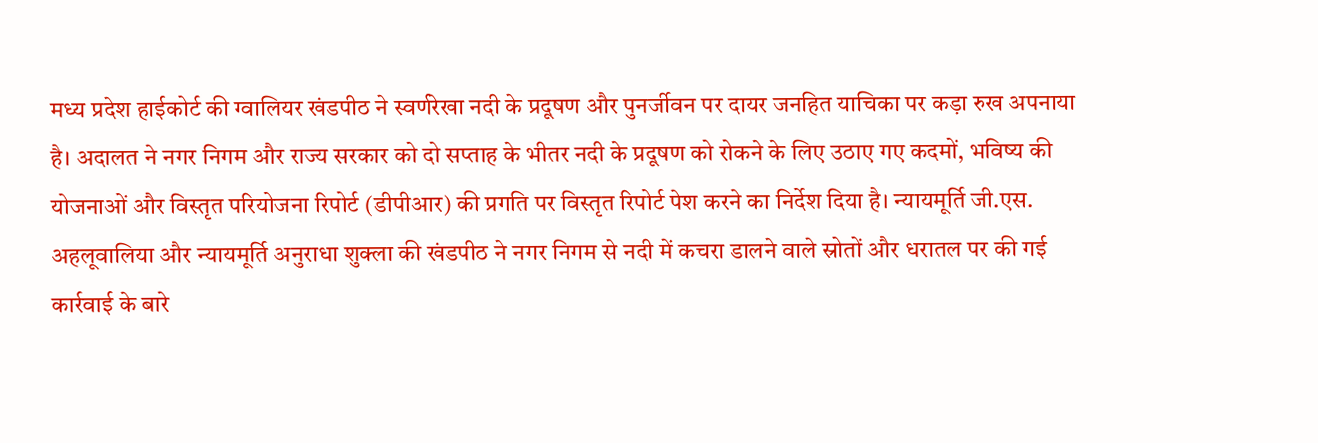मध्य प्रदेश हाईकोर्ट की ग्वालियर खंडपीठ ने स्वर्णरेखा नदी के प्रदूषण और पुनर्जीवन पर दायर जनहित याचिका पर कड़ा रुख अपनाया है। अदालत ने नगर निगम और राज्य सरकार को दो सप्ताह के भीतर नदी के प्रदूषण को रोकने के लिए उठाए गए कदमों, भविष्य की योजनाओं और विस्तृत परियोजना रिपोर्ट (डीपीआर) की प्रगति पर विस्तृत रिपोर्ट पेश करने का निर्देश दिया है। न्यायमूर्ति जी.एस. अहलूवालिया और न्यायमूर्ति अनुराधा शुक्ला की खंडपीठ ने नगर निगम से नदी में कचरा डालने वाले स्रोतों और धरातल पर की गई कार्रवाई के बारे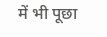में भी पूछा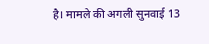है। मामले की अगली सुनवाई 13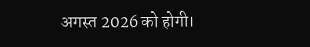अगस्त 2026 को होगी।